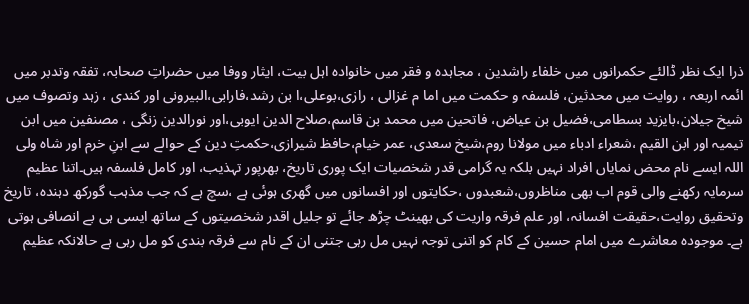ذرا ایک نظر ڈالئے حکمرانوں میں خلفاء راشدین ، مجاہدہ و فقر میں خانوادہ اہل بیت، ایثار ووفا میں حضراتِ صحابہ، تفقہ وتدبر میں ائمہ اربعہ ، روایت میں محدثین، فلسفہ و حکمت میں اما م غزالی ، رازی،بوعلی،ا بن رشد،فارابی،البیرونی اور کندی ، زہد وتصوف میں شیخ جیلان،بایزید بسطامی،فضیل بن عیاض، فاتحین میں محمد بن قاسم،صلاح الدین ایوبی،اور نورالدین زنگی ، مصنفین میں ابن تیمیہ اور ابن القیم ،شعراء ادباء میں مولانا روم،شیخ سعدی، عمر خیام،حافظ شیرازی،حکمتِ دین کے حوالے سے ابنِ خرم اور شاہ ولی اللہ ایسے نام محض نمایاں افراد نہیں بلکہ یہ گرامی قدر شخصیات ایک پوری تاریخ، بھرپور تہذیب، اور کامل فلسفہ ہیں۔اتنا عظیم سرمایہ رکھنے والی قوم اب بھی مناظروں،شعبدوں ،حکایتوں اور افسانوں میں گھری ہوئی ہے ،سچ ہے کہ جب مذہب گورکھ دہندہ، تاریخ وتحقیق روایت،حقیقت افسانہ، اور علم فرقہ واریت کی بھینٹ چڑھ جائے تو جلیل اقدر شخصیتوں کے ساتھ ایسی ہی بے انصافی ہوتی ہے۔ موجودہ معاشرے میں امام حسین کے کام کو اتنی توجہ نہیں مل رہی جتنی ان کے نام سے فرقہ بندی کو مل رہی ہے حالانکہ عظیم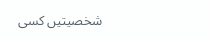شخصیتیں کسی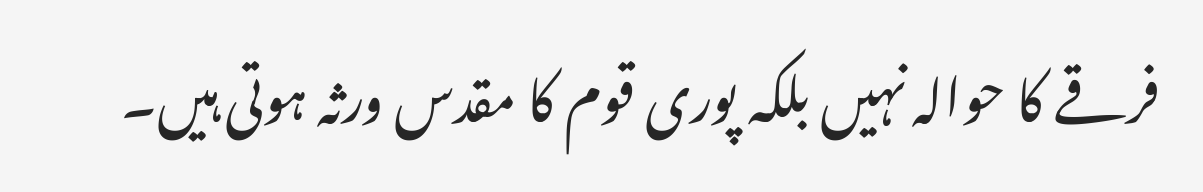فرقے کا حوالہ نہیں بلکہ پوری قوم کا مقدس ورثہ ہوتی ہیں۔